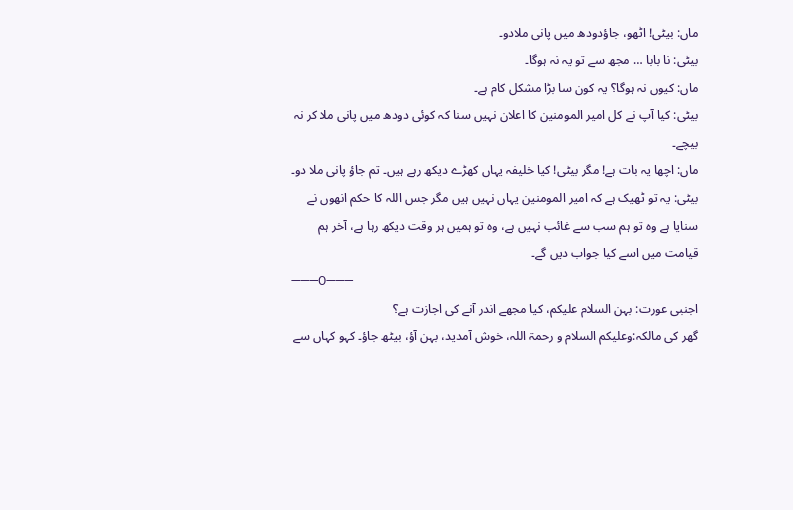ماں: بیٹی! اٹھو، جاؤدودھ میں پانی ملادو۔
بیٹی: نا بابا … مجھ سے تو یہ نہ ہوگا۔
ماں: کیوں نہ ہوگا؟ یہ کون سا بڑا مشکل کام ہے۔
بیٹی: کیا آپ نے کل امیر المومنین کا اعلان نہیں سنا کہ کوئی دودھ میں پانی ملا کر نہ بیچے۔
ماں: اچھا یہ بات ہے! مگر بیٹی! کیا خلیفہ یہاں کھڑے دیکھ رہے ہیں۔ تم جاؤ پانی ملا دو۔
بیٹی: یہ تو ٹھیک ہے کہ امیر المومنین یہاں نہیں ہیں مگر جس اللہ کا حکم انھوں نے سنایا ہے وہ تو ہم سب سے غائب نہیں ہے، وہ تو ہمیں ہر وقت دیکھ رہا ہے، آخر ہم قیامت میں اسے کیا جواب دیں گے۔
———O———
اجنبی عورت: بہن السلام علیکم، کیا مجھے اندر آنے کی اجازت ہے؟
گھر کی مالکہ:وعلیکم السلام و رحمۃ اللہ، خوش آمدید، بہن آؤ، بیٹھ جاؤ۔ کہو کہاں سے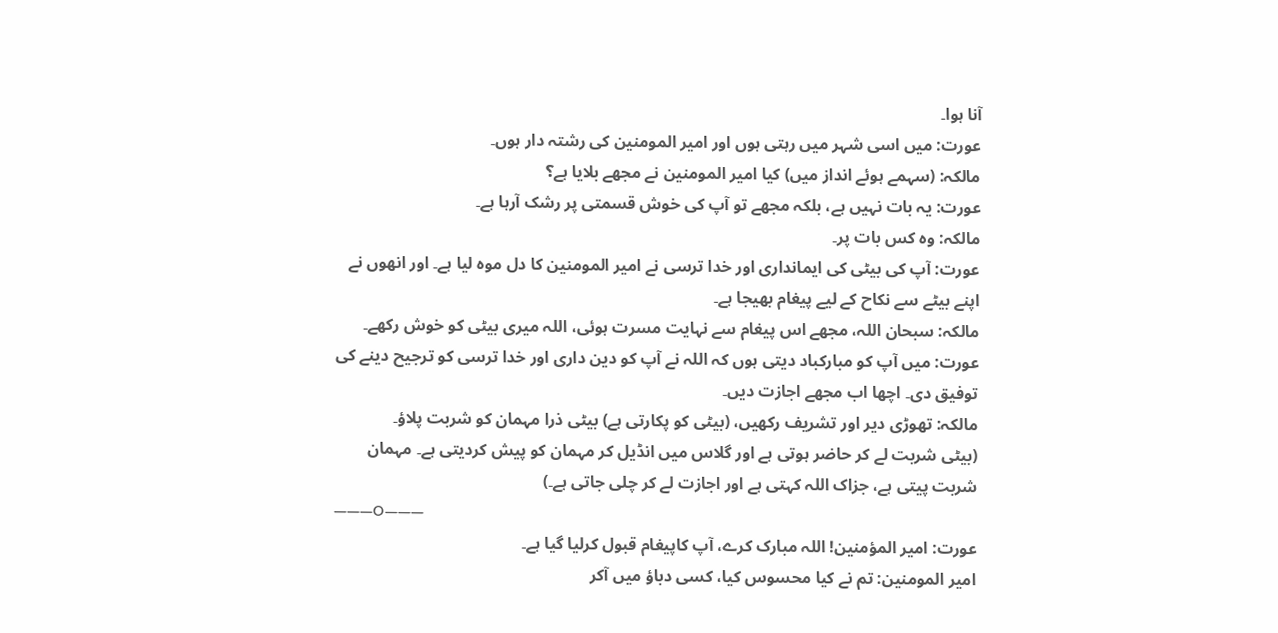آنا ہوا۔
عورت: میں اسی شہر میں رہتی ہوں اور امیر المومنین کی رشتہ دار ہوں۔
مالکہ: (سہمے ہوئے انداز میں) کیا امیر المومنین نے مجھے بلایا ہے؟
عورت: یہ بات نہیں ہے، بلکہ مجھے تو آپ کی خوش قسمتی پر رشک آرہا ہے۔
مالکہ: وہ کس بات پر۔
عورت: آپ کی بیٹی کی ایمانداری اور خدا ترسی نے امیر المومنین کا دل موہ لیا ہے۔ اور انھوں نے اپنے بیٹے سے نکاح کے لیے پیغام بھیجا ہے۔
مالکہ: سبحان اللہ، مجھے اس پیغام سے نہایت مسرت ہوئی، اللہ میری بیٹی کو خوش رکھے۔
عورت: میں آپ کو مبارکباد دیتی ہوں کہ اللہ نے آپ کو دین داری اور خدا ترسی کو ترجیح دینے کی توفیق دی۔ اچھا اب مجھے اجازت دیں۔
مالکہ: تھوڑی دیر اور تشریف رکھیں، (بیٹی کو پکارتی ہے) بیٹی ذرا مہمان کو شربت پلاؤ۔
(بیٹی شربت لے کر حاضر ہوتی ہے اور گلاس میں انڈیل کر مہمان کو پیش کردیتی ہے۔ مہمان شربت پیتی ہے، جزاک اللہ کہتی ہے اور اجازت لے کر چلی جاتی ہے۔)
———O———
عورت: امیر المؤمنین! اللہ مبارک کرے، آپ کاپیغام قبول کرلیا گیا ہے۔
امیر المومنین: تم نے کیا محسوس کیا، کسی دباؤ میں آکر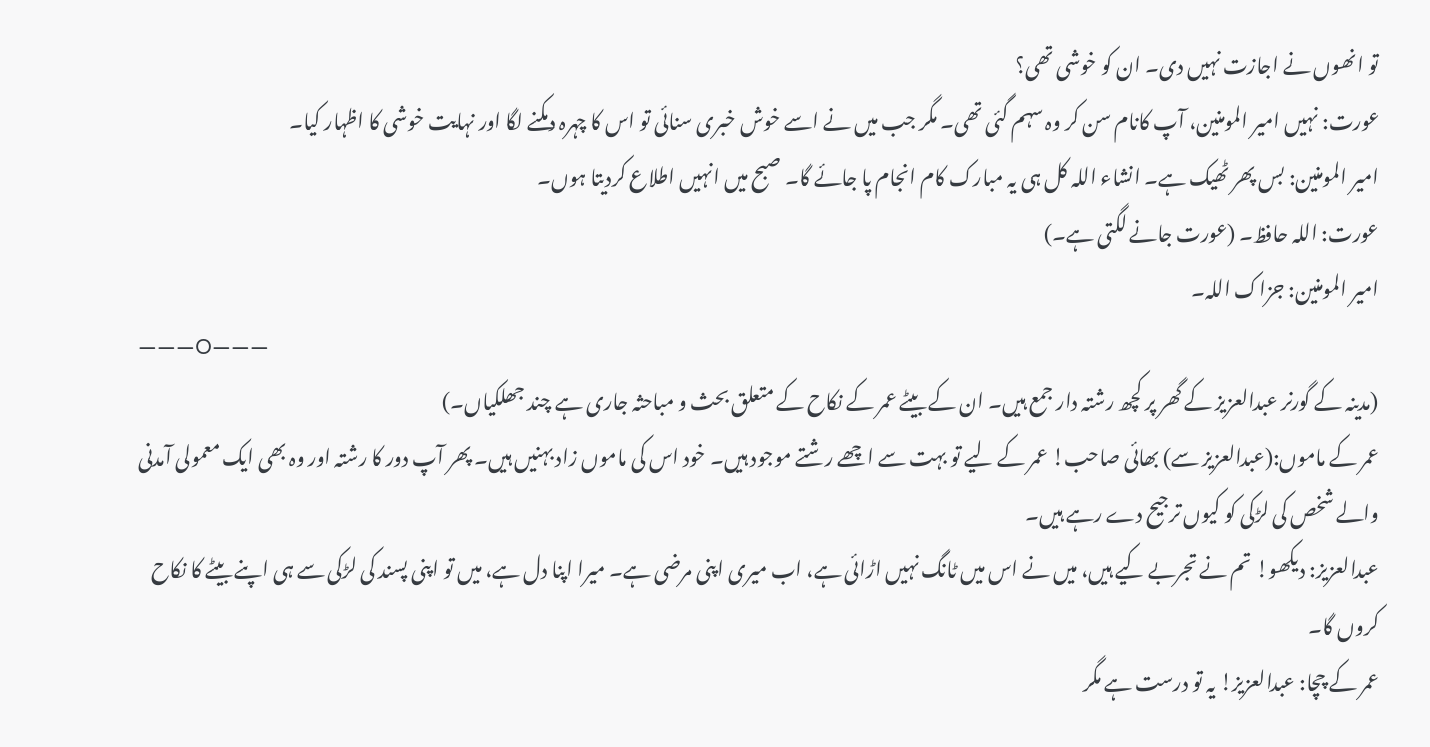تو انھوں نے اجازت نہیں دی۔ ان کو خوشی تھی؟
عورت: نہیں امیر المومنین، آپ کانام سن کر وہ سہم گئی تھی۔ مگر جب میں نے اسے خوش خبری سنائی تو اس کا چہرہ دمکنے لگا اور نہایت خوشی کا اظہار کیا۔
امیر المومنین: بس پھر ٹھیک ہے۔ انشاء اللہ کل ہی یہ مبارک کام انجام پا جائے گا۔ صبح میں انہیں اطلاع کردیتا ہوں۔
عورت: اللہ حافظ۔ (عورت جانے لگتی ہے۔)
امیر المومنین: جزاک اللہ۔
———O———
(مدینہ کے گورنر عبدالعزیز کے گھر پر کچھ رشتہ دار جمع ہیں۔ ان کے بیٹے عمر کے نکاح کے متعلق بحث و مباحثہ جاری ہے چند جھلکیاں۔)
عمر کے ماموں:(عبدالعزیز سے) بھائی صاحب! عمر کے لیے تو بہت سے اچھے رشتے موجود ہیں۔ خود اس کی ماموں زاد بہنیں ہیں۔ پھر آپ دور کا رشتہ اور وہ بھی ایک معمولی آمدنی والے شخص کی لڑکی کو کیوں ترجیح دے رہے ہیں۔
عبدالعزیز: دیکھو! تم نے تجربے کیے ہیں، میں نے اس میں ٹانگ نہیں اڑائی ہے، اب میری اپنی مرضی ہے۔ میرا اپنا دل ہے، میں تو اپنی پسند کی لڑکی سے ہی اپنے بیٹے کا نکاح کروں گا۔
عمر کے چچا: عبدالعزیز! یہ تو درست ہے مگر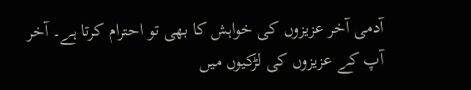آدمی آخر عزیزوں کی خواہش کا بھی تو احترام کرتا ہے۔ آخر آپ کے عزیزوں کی لڑکیوں میں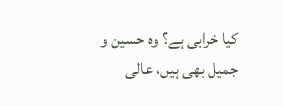کیا خرابی ہے؟ وہ حسین و جمیل بھی ہیں، عالی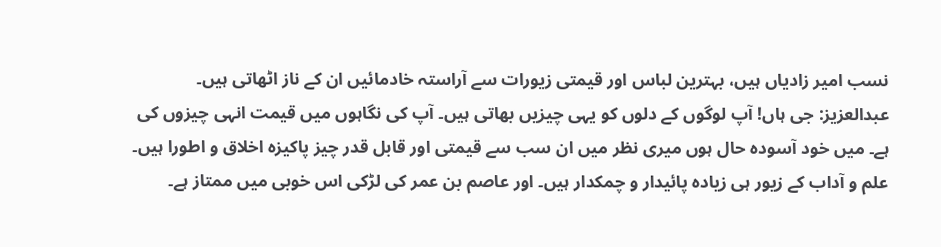نسب امیر زادیاں ہیں، بہترین لباس اور قیمتی زیورات سے آراستہ خادمائیں ان کے ناز اٹھاتی ہیں۔
عبدالعزیز: جی ہاں! آپ لوگوں کے دلوں کو یہی چیزیں بھاتی ہیں۔ آپ کی نگاہوں میں قیمت انہی چیزوں کی ہے۔ میں خود آسودہ حال ہوں میری نظر میں ان سب سے قیمتی اور قابل قدر چیز پاکیزہ اخلاق و اطورا ہیں۔ علم و آداب کے زیور ہی زیادہ پائیدار و چمکدار ہیں۔ اور عاصم بن عمر کی لڑکی اس خوبی میں ممتاز ہے۔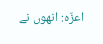اعزّہ: انھوں نے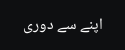اپنے سے دوری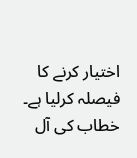اختیار کرنے کا فیصلہ کرلیا ہے۔ خطاب کی آل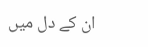ان کے دل میں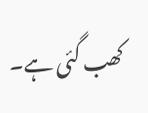کھب گئی ہے۔